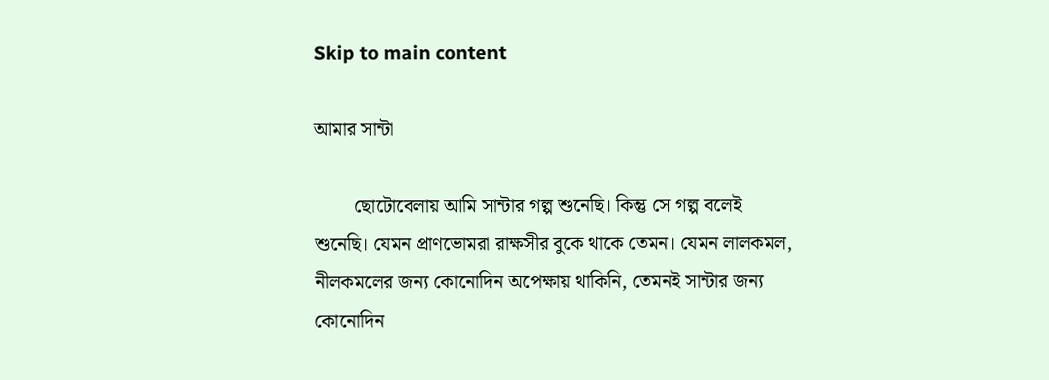Skip to main content

আমার সান্টা

        ছোটোবেলায় আমি সান্টার গল্প শুনেছি। কিন্তু সে গল্প বলেই শুনেছি। যেমন প্রাণভোমরা রাক্ষসীর বুকে থাকে তেমন। যেমন লালকমল, নীলকমলের জন্য কোনোদিন অপেক্ষায় থাকিনি, তেমনই সান্টার জন্য কোনোদিন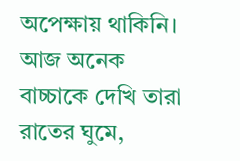অপেক্ষায় থাকিনি। আজ অনেক বাচ্চাকে দেখি তারা রাতের ঘুমে,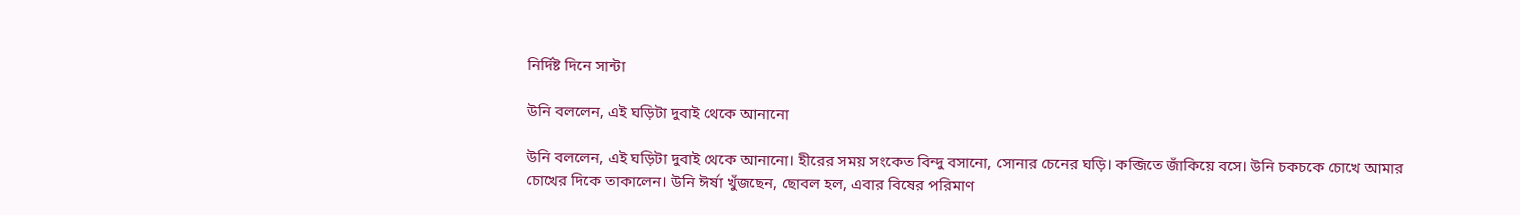নির্দিষ্ট দিনে সান্টা

উনি বললেন, এই ঘড়িটা দুবাই থেকে আনানো

উনি বললেন, এই ঘড়িটা দুবাই থেকে আনানো। হীরের সময় সংকেত বিন্দু বসানো, সোনার চেনের ঘড়ি। কব্জিতে জাঁকিয়ে বসে। উনি চকচকে চোখে আমার চোখের দিকে তাকালেন। উনি ঈর্ষা খুঁজছেন, ছোবল হল, এবার বিষের পরিমাণ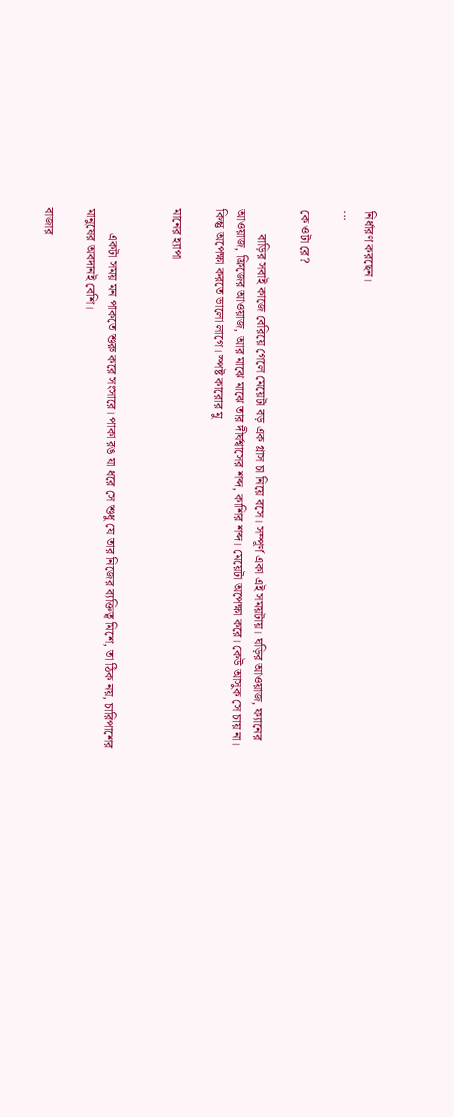নির্ধারণ করছেন।
...

কে ওটা রে?

        বাড়ির সবাই কাজে বেরিয়ে গেলে মেয়েটা বড় এক গ্লাস চা নিয়ে বসে। সম্পূর্ণ একা এই সময়টায়। ঘড়ির আওয়াজ, ফ্যানের আওয়াজ, ফ্রিজের আওয়াজ, আর মাঝে মাঝে তার দীর্ঘশ্বাসের শব্দ, কাশির শব্দ। মেয়েটা অপেক্ষা করে। কেউ আসুক সে চায় না। কিন্তু অপেক্ষা করতে ভালো লাগে। স্পষ্ট কারোর মু

মানের হ্যাপা


        একটা সময় মন পাকতে শুরু করে সংসারে। পাকা রঙ যা ধরে সে শুধু যে তার নিজের ব্যক্তিত্ব মিশে, তা ঠিক নয়, চারিপাশের মানুষের অবদানই বেশি।

বাজার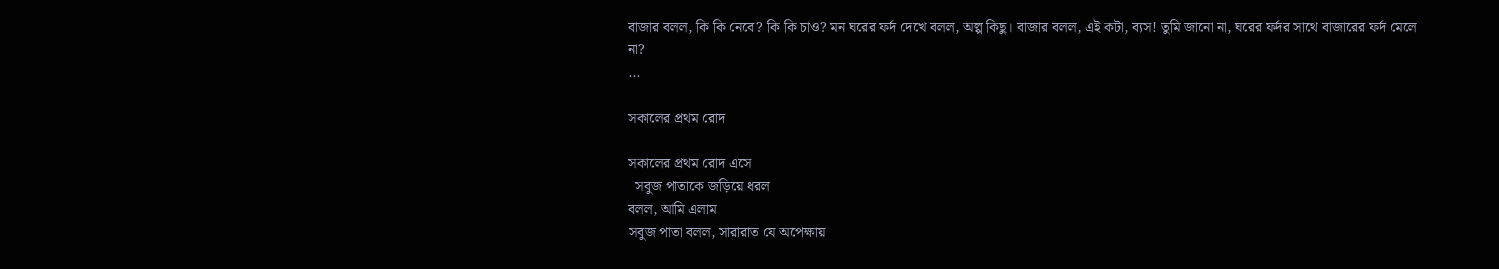বাজার বলল, কি কি নেবে? কি কি চাও? মন ঘরের ফর্দ দেখে বলল, অল্প কিছু। বাজার বলল, এই কটা, ব্যস! তুমি জানো না, ঘরের ফর্দর সাথে বাজারের ফর্দ মেলে না?
...

সকালের প্রথম রোদ

সকালের প্রথম রোদ এসে
  সবুজ পাতাকে জড়িয়ে ধরল
বলল, আমি এলাম
সবুজ পাতা বলল, সারারাত যে অপেক্ষায়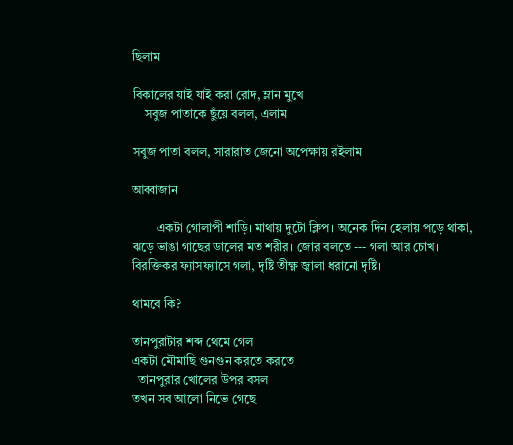ছিলাম

বিকালের যাই যাই করা রোদ, ম্লান মুখে
    সবুজ পাতাকে ছুঁয়ে বলল, এলাম

সবুজ পাতা বলল, সারারাত জেনো অপেক্ষায় রইলাম

আব্বাজান

        একটা গোলাপী শাড়ি। মাথায় দুটো ক্লিপ। অনেক দিন হেলায় পড়ে থাকা, ঝড়ে ভাঙা গাছের ডালের মত শরীর। জোর বলতে --- গলা আর চোখ। বিরক্তিকর ফ্যাসফ্যাসে গলা, দৃষ্টি তীক্ষ্ণ জ্বালা ধরানো দৃষ্টি।

থামবে কি?

তানপুরাটার শব্দ থেমে গেল
একটা মৌমাছি গুনগুন করতে করতে
  তানপুরার খোলের উপর বসল
তখন সব আলো নিভে গেছে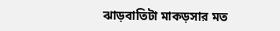ঝাড়বাতিটা মাকড়সার মত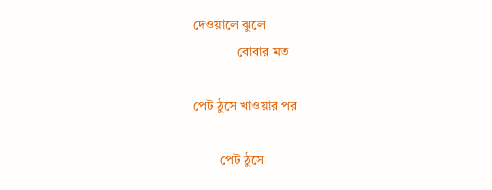দেওয়ালে ঝুলে
             বোবার মত

পেট ঠুসে খাওয়ার পর

        পেট ঠুসে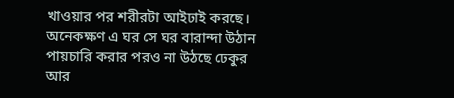খাওয়ার পর শরীরটা আইঢাই করছে। অনেকক্ষণ এ ঘর সে ঘর বারান্দা উঠান পায়চারি করার পরও না উঠছে ঢেকুর আর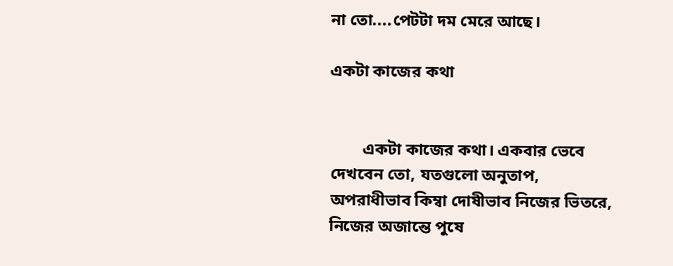না তো....পেটটা দম মেরে আছে।

একটা কাজের কথা


        একটা কাজের কথা। একবার ভেবে দেখবেন তো, যতগুলো অনুতাপ, অপরাধীভাব কিম্বা দোষীভাব নিজের ভিতরে, নিজের অজান্তে পুষে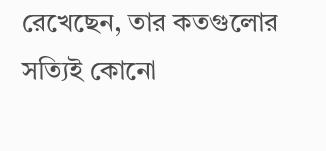রেখেছেন, তার কতগুলোর সত্যিই কোনো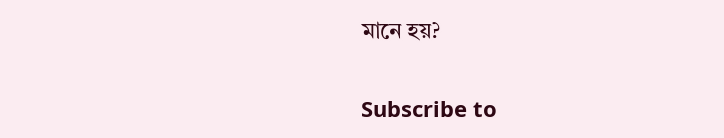মানে হয়?

Subscribe to